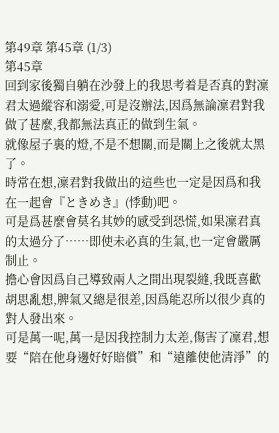第49章 第45章 (1/3)
第45章
回到家後獨自躺在沙發上的我思考着是否真的對凜君太過縱容和溺愛,可是沒辦法,因爲無論凜君對我做了甚麼,我都無法真正的做到生氣。
就像屋子裏的燈,不是不想關,而是關上之後就太黑了。
時常在想,凜君對我做出的這些也一定是因爲和我在一起會『ときめき』(悸動)吧。
可是爲甚麼會莫名其妙的感受到恐慌,如果凜君真的太過分了……即使未必真的生氣,也一定會嚴厲制止。
擔心會因爲自己導致兩人之間出現裂縫,我既喜歡胡思亂想,脾氣又總是很差,因爲能忍所以很少真的對人發出來。
可是萬一呢,萬一是因我控制力太差,傷害了凜君,想要“陪在他身邊好好賠償”和“遠離使他清淨”的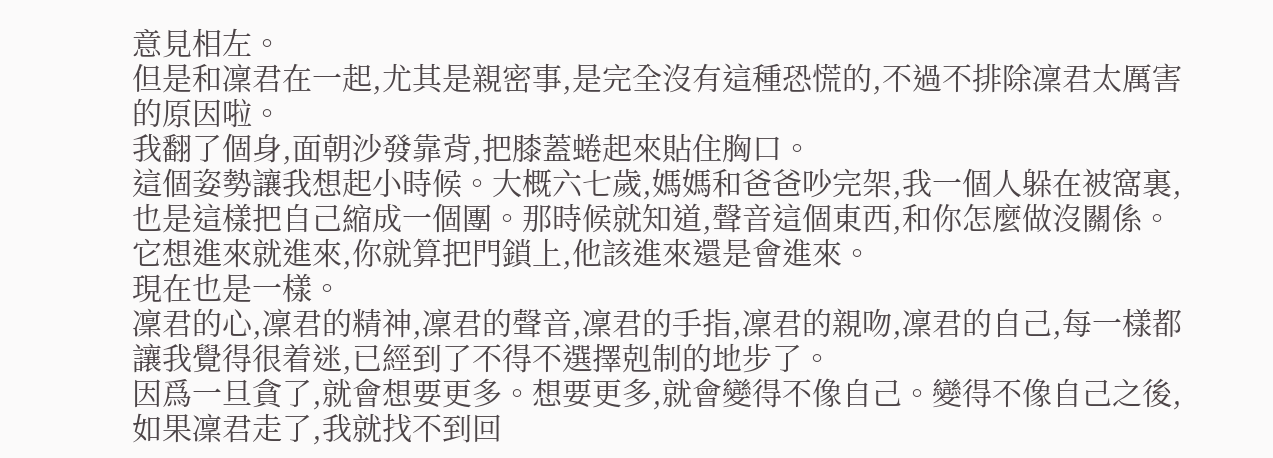意見相左。
但是和凜君在一起,尤其是親密事,是完全沒有這種恐慌的,不過不排除凜君太厲害的原因啦。
我翻了個身,面朝沙發靠背,把膝蓋蜷起來貼住胸口。
這個姿勢讓我想起小時候。大概六七歲,媽媽和爸爸吵完架,我一個人躲在被窩裏,也是這樣把自己縮成一個團。那時候就知道,聲音這個東西,和你怎麼做沒關係。
它想進來就進來,你就算把門鎖上,他該進來還是會進來。
現在也是一樣。
凜君的心,凜君的精神,凜君的聲音,凜君的手指,凜君的親吻,凜君的自己,每一樣都讓我覺得很着迷,已經到了不得不選擇剋制的地步了。
因爲一旦貪了,就會想要更多。想要更多,就會變得不像自己。變得不像自己之後,如果凜君走了,我就找不到回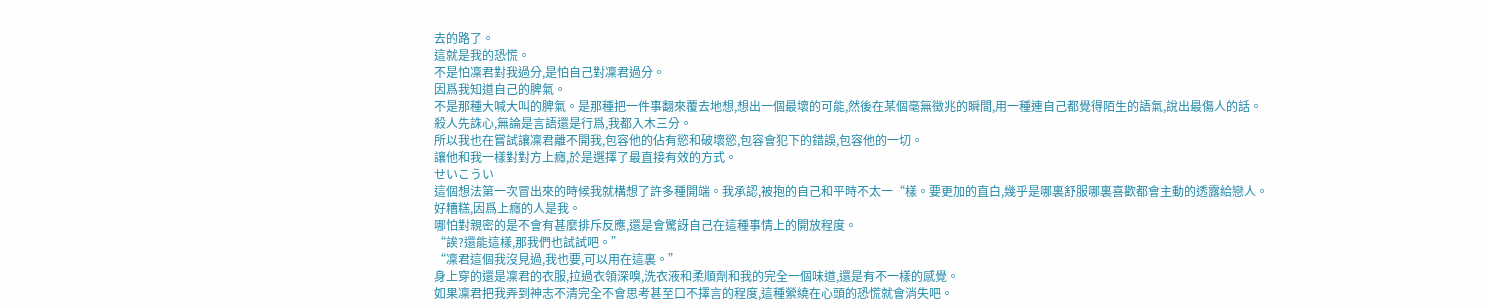去的路了。
這就是我的恐慌。
不是怕凜君對我過分,是怕自己對凜君過分。
因爲我知道自己的脾氣。
不是那種大喊大叫的脾氣。是那種把一件事翻來覆去地想,想出一個最壞的可能,然後在某個毫無徵兆的瞬間,用一種連自己都覺得陌生的語氣,說出最傷人的話。
殺人先誅心,無論是言語還是行爲,我都入木三分。
所以我也在嘗試讓凜君離不開我,包容他的佔有慾和破壞慾,包容會犯下的錯誤,包容他的一切。
讓他和我一樣對對方上癮,於是選擇了最直接有效的方式。
せいこうい
這個想法第一次冒出來的時候我就構想了許多種開端。我承認,被抱的自己和平時不太一“樣。要更加的直白,幾乎是哪裏舒服哪裏喜歡都會主動的透露給戀人。
好糟糕,因爲上癮的人是我。
哪怕對親密的是不會有甚麼排斥反應,還是會驚訝自己在這種事情上的開放程度。
“誒?還能這樣,那我們也試試吧。”
“凜君這個我沒見過,我也要,可以用在這裏。”
身上穿的還是凜君的衣服,拉過衣領深嗅,洗衣液和柔順劑和我的完全一個味道,還是有不一樣的感覺。
如果凜君把我弄到神志不清完全不會思考甚至口不擇言的程度,這種縈繞在心頭的恐慌就會消失吧。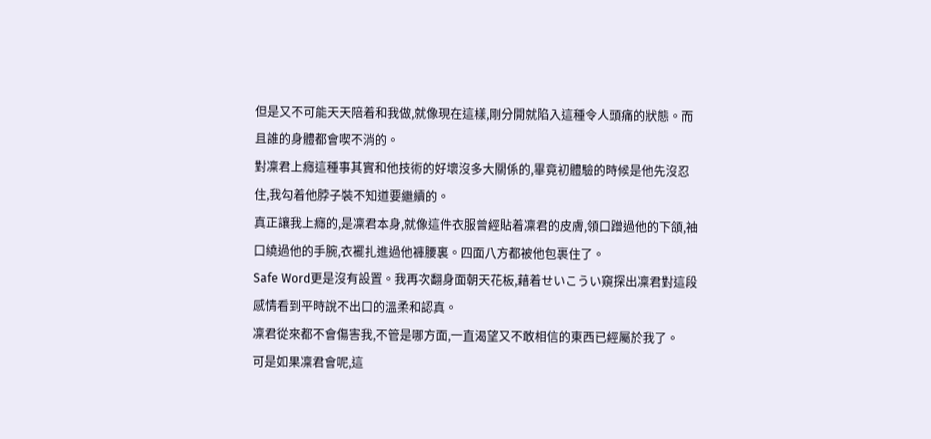但是又不可能天天陪着和我做,就像現在這樣,剛分開就陷入這種令人頭痛的狀態。而且誰的身體都會喫不消的。
對凜君上癮這種事其實和他技術的好壞沒多大關係的,畢竟初體驗的時候是他先沒忍住,我勾着他脖子裝不知道要繼續的。
真正讓我上癮的,是凜君本身,就像這件衣服曾經貼着凜君的皮膚,領口蹭過他的下頜,袖口繞過他的手腕,衣襬扎進過他褲腰裏。四面八方都被他包裹住了。
Safe Word更是沒有設置。我再次翻身面朝天花板,藉着せいこうい窺探出凜君對這段感情看到平時說不出口的溫柔和認真。
凜君從來都不會傷害我,不管是哪方面,一直渴望又不敢相信的東西已經屬於我了。
可是如果凜君會呢,這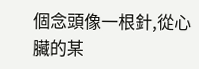個念頭像一根針,從心臟的某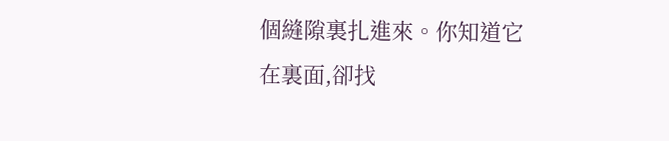個縫隙裏扎進來。你知道它在裏面,卻找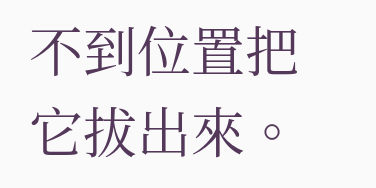不到位置把它拔出來。